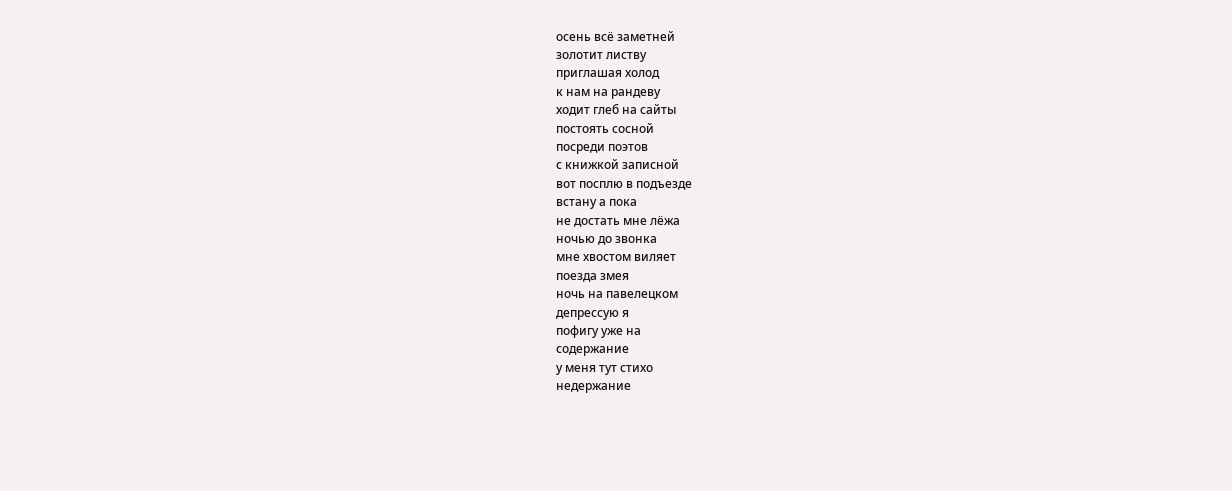осень всё заметней
золотит листву
приглашая холод
к нам на рандеву
ходит глеб на сайты
постоять сосной
посреди поэтов
с книжкой записной
вот посплю в подъезде
встану а пока
не достать мне лёжа
ночью до звонка
мне хвостом виляет
поезда змея
ночь на павелецком
депрессую я
пофигу уже на
содержание
у меня тут стихо
недержание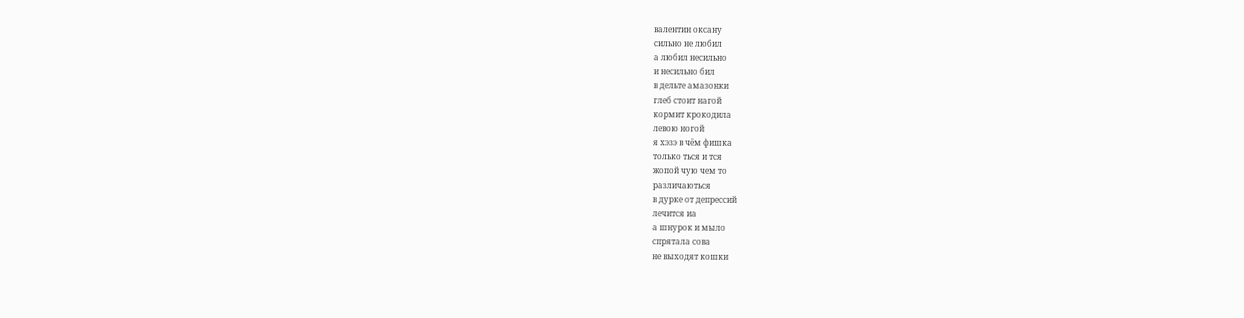валентин оксану
сильно не любил
а любил несильно
и несильно бил
в дельте амазонки
глеб стоит нагой
кормит крокодила
левою ногой
я хэзэ в чём фишка
только ться и тся
жопой чую чем то
различаються
в дурке от депрессий
лечится иа
а шнурок и мыло
спрятала сова
не выходят кошки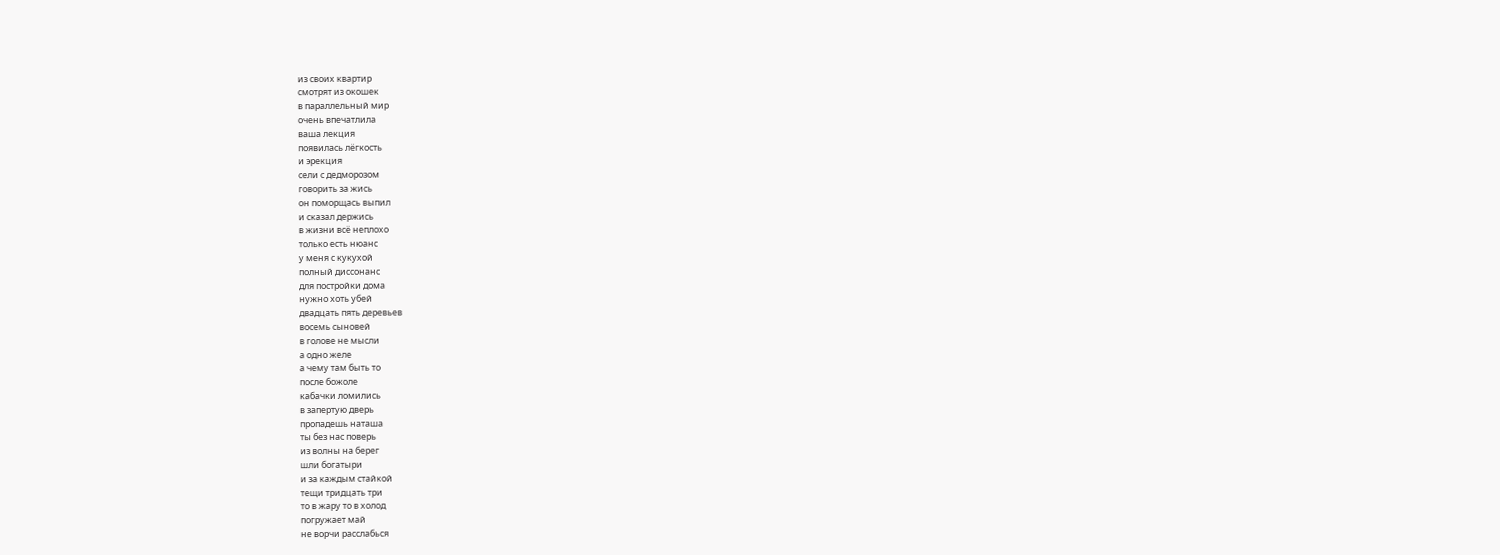из своих квартир
смотрят из окошек
в параллельный мир
очень впечатлила
ваша лекция
появилась лёгкость
и эрекция
сели с дедморозом
говорить за жись
он поморщась выпил
и сказал держись
в жизни всё неплохо
только есть нюанс
у меня с кукухой
полный диссонанс
для постройки дома
нужно хоть убей
двадцать пять деревьев
восемь сыновей
в голове не мысли
а одно желе
а чему там быть то
после божоле
кабачки ломились
в запертую дверь
пропадешь наташа
ты без нас поверь
из волны на берег
шли богатыри
и за каждым стайкой
тещи тридцать три
то в жару то в холод
погружает май
не ворчи расслабься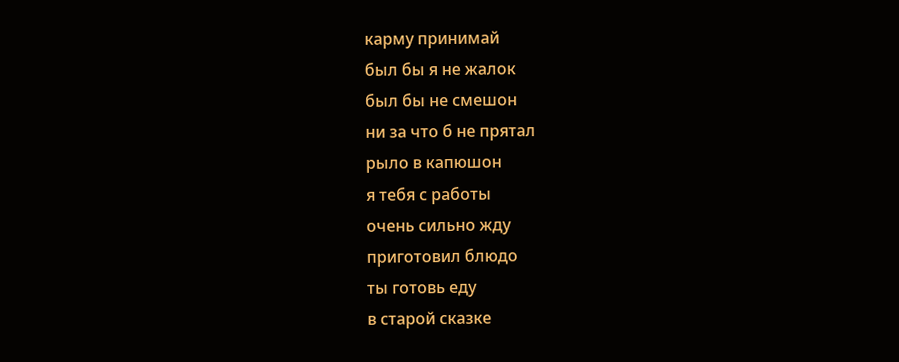карму принимай
был бы я не жалок
был бы не смешон
ни за что б не прятал
рыло в капюшон
я тебя с работы
очень сильно жду
приготовил блюдо
ты готовь еду
в старой сказке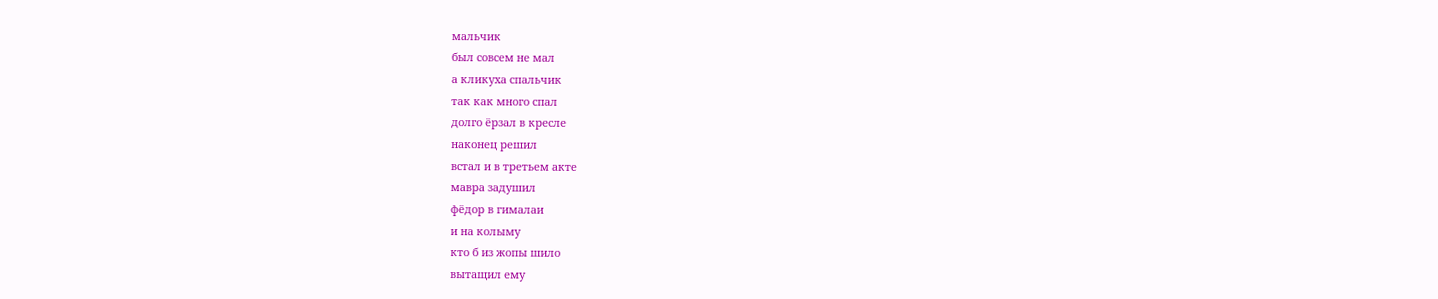мальчик
был совсем не мал
а кликуха спальчик
так как много спал
долго ёрзал в кресле
наконец решил
встал и в третьем акте
мавра задушил
фёдор в гималаи
и на колыму
кто б из жопы шило
вытащил ему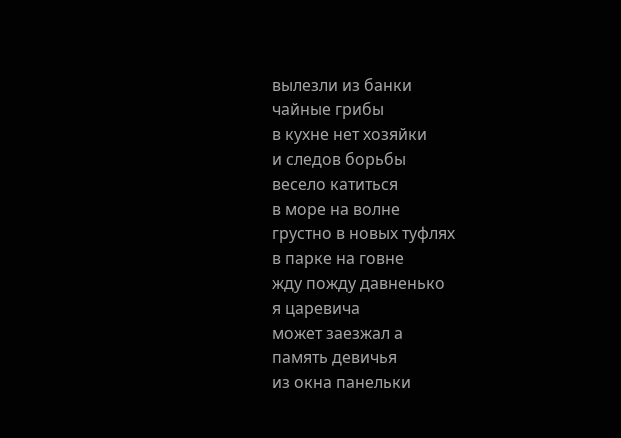вылезли из банки
чайные грибы
в кухне нет хозяйки
и следов борьбы
весело катиться
в море на волне
грустно в новых туфлях
в парке на говне
жду пожду давненько
я царевича
может заезжал а
память девичья
из окна панельки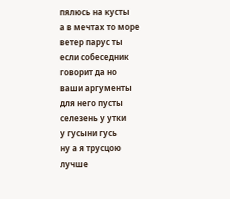пялюсь на кусты
а в мечтах то море
ветер парус ты
если собеседник
говорит да но
ваши аргументы
для него пусты
селезень у утки
у гусыни гусь
ну а я трусцою
лучше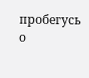пробегусь
о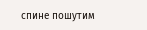спине пошутим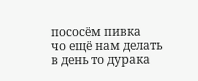пососём пивка
чо ещё нам делать
в день то дурака